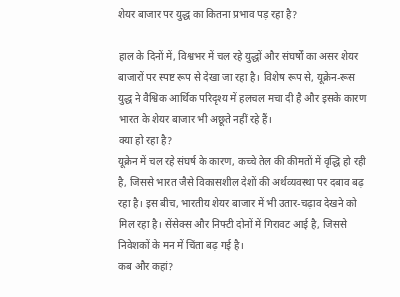शेयर बाजार पर युद्ध का कितना प्रभाव पड़ रहा है?

हाल के दिनों में, विश्वभर में चल रहे युद्धों और संघर्षों का असर शेयर बाजारों पर स्पष्ट रूप से देखा जा रहा है। विशेष रूप से, यूक्रेन-रूस युद्ध ने वैश्विक आर्थिक परिदृश्य में हलचल मचा दी है और इसके कारण भारत के शेयर बाजार भी अछूते नहीं रहे हैं।
क्या हो रहा है?
यूक्रेन में चल रहे संघर्ष के कारण, कच्चे तेल की कीमतों में वृद्धि हो रही है, जिससे भारत जैसे विकासशील देशों की अर्थव्यवस्था पर दबाव बढ़ रहा है। इस बीच, भारतीय शेयर बाजार में भी उतार-चढ़ाव देखने को मिल रहा है। सेंसेक्स और निफ्टी दोनों में गिरावट आई है, जिससे निवेशकों के मन में चिंता बढ़ गई है।
कब और कहां?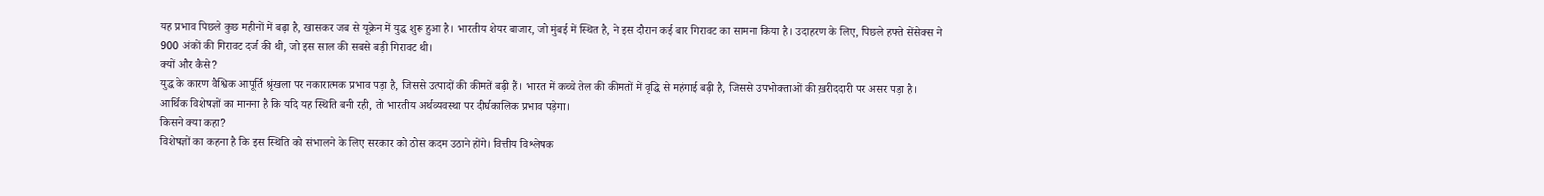यह प्रभाव पिछले कुछ महीनों में बढ़ा है, खासकर जब से यूक्रेन में युद्ध शुरू हुआ है। भारतीय शेयर बाजार, जो मुंबई में स्थित है, ने इस दौरान कई बार गिरावट का सामना किया है। उदाहरण के लिए, पिछले हफ्ते सेंसेक्स ने 900 अंकों की गिरावट दर्ज की थी, जो इस साल की सबसे बड़ी गिरावट थी।
क्यों और कैसे?
युद्ध के कारण वैश्विक आपूर्ति श्रृंखला पर नकारात्मक प्रभाव पड़ा है, जिससे उत्पादों की कीमतें बढ़ी हैं। भारत में कच्चे तेल की कीमतों में वृद्धि से महंगाई बढ़ी है, जिससे उपभोक्ताओं की ख़रीददारी पर असर पड़ा है। आर्थिक विशेषज्ञों का मानना है कि यदि यह स्थिति बनी रही, तो भारतीय अर्थव्यवस्था पर दीर्घकालिक प्रभाव पड़ेगा।
किसने क्या कहा?
विशेषज्ञों का कहना है कि इस स्थिति को संभालने के लिए सरकार को ठोस कदम उठाने होंगे। वित्तीय विश्लेषक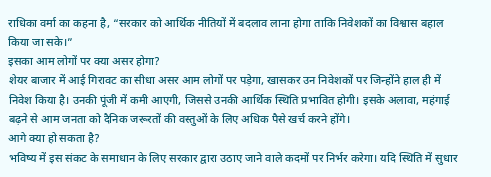राधिका वर्मा का कहना है, “सरकार को आर्थिक नीतियों में बदलाव लाना होगा ताकि निवेशकों का विश्वास बहाल किया जा सके।”
इसका आम लोगों पर क्या असर होगा?
शेयर बाजार में आई गिरावट का सीधा असर आम लोगों पर पड़ेगा, खासकर उन निवेशकों पर जिन्होंने हाल ही में निवेश किया है। उनकी पूंजी में कमी आएगी, जिससे उनकी आर्थिक स्थिति प्रभावित होगी। इसके अलावा, महंगाई बढ़ने से आम जनता को दैनिक जरूरतों की वस्तुओं के लिए अधिक पैसे खर्च करने होंगे।
आगे क्या हो सकता है?
भविष्य में इस संकट के समाधान के लिए सरकार द्वारा उठाए जाने वाले कदमों पर निर्भर करेगा। यदि स्थिति में सुधार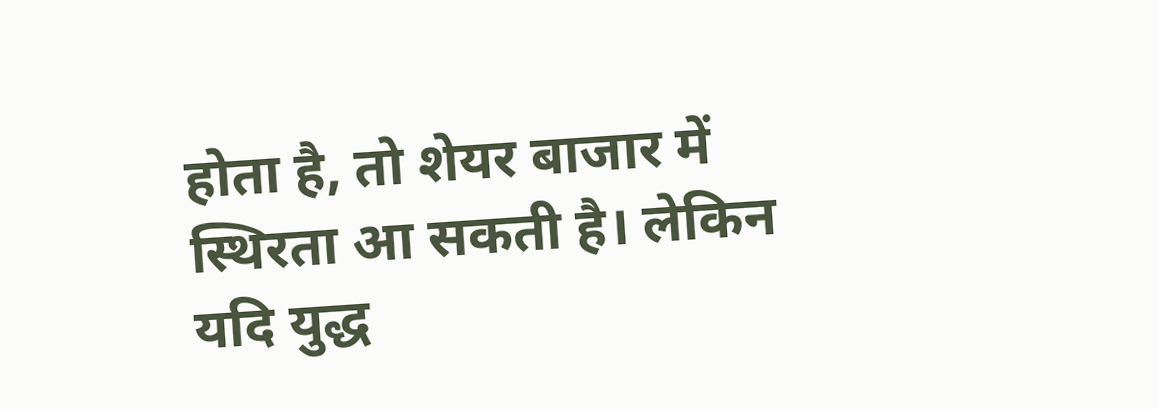होता है, तो शेयर बाजार में स्थिरता आ सकती है। लेकिन यदि युद्ध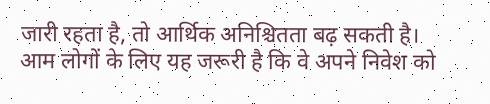जारी रहता है, तो आर्थिक अनिश्चितता बढ़ सकती है। आम लोगों के लिए यह जरूरी है कि वे अपने निवेश को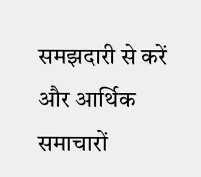समझदारी से करें और आर्थिक समाचारों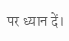पर ध्यान दें।